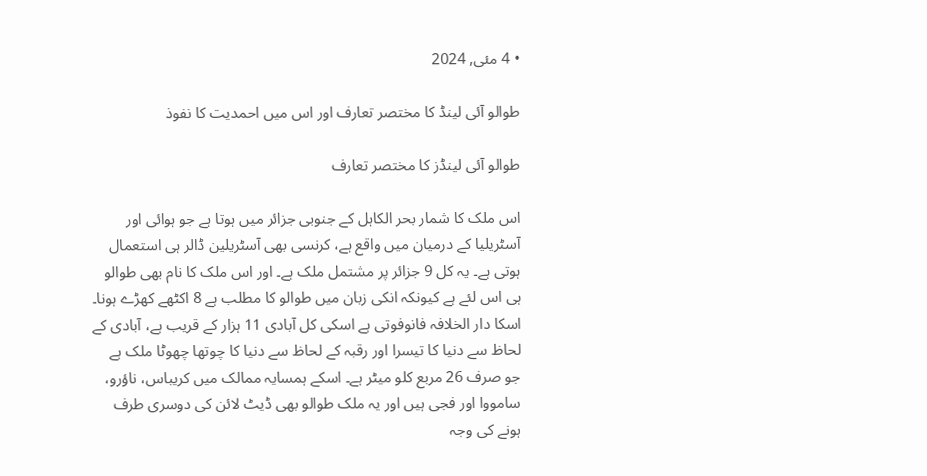• 4 مئی, 2024

طوالو آئی لینڈ کا مختصر تعارف اور اس میں احمدیت کا نفوذ

طوالو آئی لینڈز کا مختصر تعارف

اس ملک کا شمار بحر الکاہل کے جنوبی جزائر میں ہوتا ہے جو ہوائی اور آسٹریلیا کے درمیان میں واقع ہے، کرنسی بھی آسٹریلین ڈالر ہی استعمال ہوتی ہے۔ یہ کل 9 جزائر پر مشتمل ملک ہے۔ اور اس ملک کا نام بھی طوالو ہی اس لئے ہے کیونکہ انکی زبان میں طوالو کا مطلب ہے 8 اکٹھے کھڑے ہونا۔ اسکا دار الخلافہ فانوفوتی ہے اسکی کل آبادی 11 ہزار کے قریب ہے، آبادی کے لحاظ سے دنیا کا تیسرا اور رقبہ کے لحاظ سے دنیا کا چوتھا چھوٹا ملک ہے جو صرف 26 مربع کلو میٹر ہے۔ اسکے ہمسایہ ممالک میں کریباس، ناؤرو، سامووا اور فجی ہیں اور یہ ملک طوالو بھی ڈیٹ لائن کی دوسری طرف ہونے کی وجہ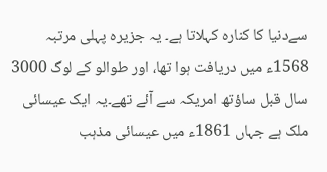سےدنیا کا کنارہ کہلاتا ہے۔ یہ جزیرہ پہلی مرتبہ 1568ء میں دریافت ہوا تھا، اور طوالو کے لوگ 3000 سال قبل ساؤتھ امریکہ سے آئے تھے۔یہ ایک عیسائی ملک ہے جہاں 1861ء میں عیسائی مذہب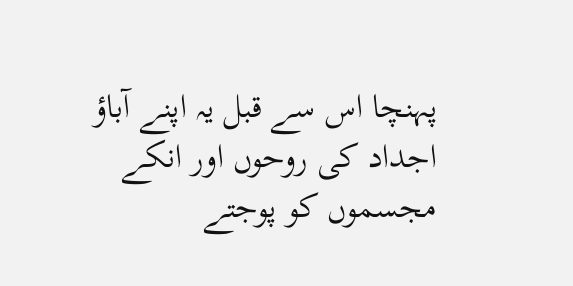پہنچا اس سے قبل یہ اپنے آباؤ اجداد کی روحوں اور انکے مجسموں کو پوجتے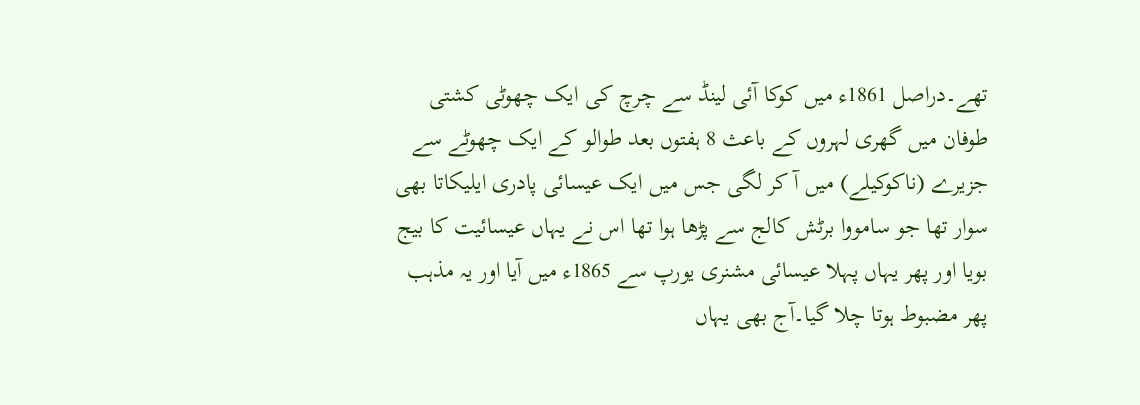تھے۔دراصل 1861ء میں کوکا آئی لینڈ سے چرچ کی ایک چھوٹی کشتی طوفان میں گھری لہروں کے باعث 8 ہفتوں بعد طوالو کے ایک چھوٹے سے جزیرے (ناکوکیلے) میں آ کر لگی جس میں ایک عیسائی پادری ایلیکاتا بھی سوار تھا جو سامووا برٹش کالج سے پڑھا ہوا تھا اس نے یہاں عیسائیت کا بیج بویا اور پھر یہاں پہلا عیسائی مشنری یورپ سے 1865ء میں آیا اور یہ مذہب پھر مضبوط ہوتا چلا گیا۔آج بھی یہاں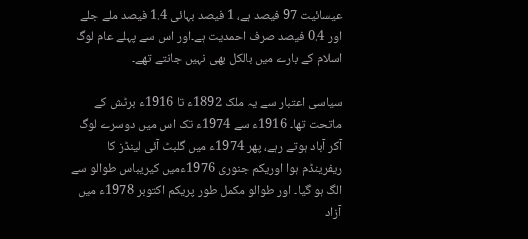عیسائیت 97 فیصد ہے، 1 فیصد بہائی 1.4 فیصد ملے جلے اور 0.4 فیصد صرف احمدیت ہے۔اور اس سے پہلے عام لوگ اسلام کے بارے میں بالکل بھی نہیں جانتے تھے۔

سیاسی اعتبار سے یہ ملک 1892ء تا 1916ء برٹش کے ماتحت تھا۔ 1916ء سے 1974ء تک اس میں دوسرے لوگ آکر آباد ہوتے رہے، پھر 1974ء میں گلبٹ آئی لینڈز کا ریفرینڈم ہوا اوریکم جنوری 1976ءمیں کیریباس طوالو سے الگ ہو گیا۔ اور طوالو مکمل طور پریکم اکتوبر 1978ء میں آزاد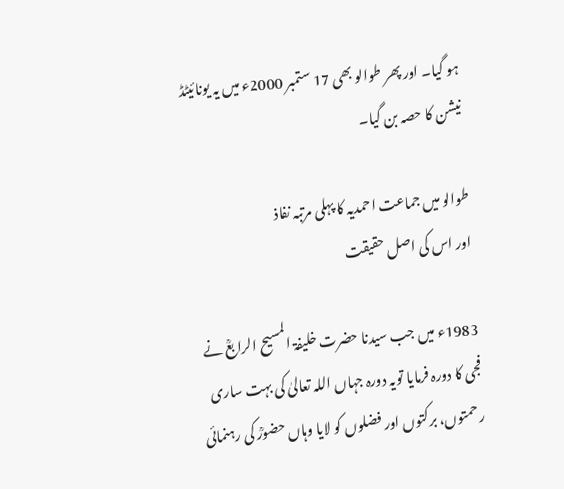ہو گیا۔ اور پھر طوالو بھی 17 ستمبر 2000ء میں یہ یونائیٹڈ نیشن کا حصہ بن گیا۔

طوالو میں جماعت احمدیہ کا پہلی مرتبہ نفاذ
اور اس کی اصل حقیقت

1983ء میں جب سیدنا حضرت خلیفۃ المسیح الرابعؒ نے فجی کا دورہ فرمایا تویہ دورہ جہاں اللہ تعالیٰ کی بہت ساری رحمتوں، برکتوں اور فضلوں کو لایا وہاں حضورؒ کی رہنمائی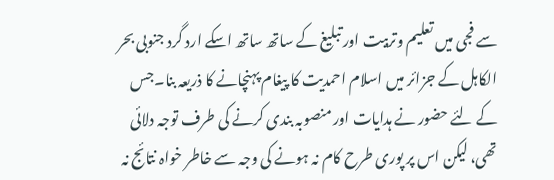سے فجی میں تعلیم وتربیت اور تبلیغ کے ساتھ ساتھ اسکے ارد گرد جنوبی بحر الکاہل کے جزائر میں اسلام احمدیت کا پیغام پہنچانے کا ذریعہ بنا۔جس کے لئے حضور نے ہدایات اور منصوبہ بندی کرنے کی طرف توجہ دلائی تھی، لیکن اس پر پوری طرح کام نہ ہونے کی وجہ سے خاطر خواہ نتائج نہ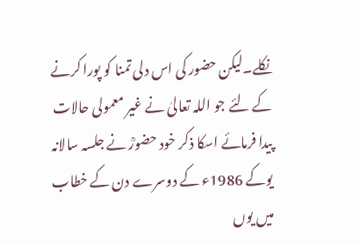نکلے۔لیکن حضور کی اس دلی تمنا کو پورا کرنے کے لئے جو اللہ تعالیٰ نے غیر معمولی حالات پیدا فرمائے اسکا ذکر خود حضورؒ نے جلسہ سالانہ یوکے 1986ء کے دوسرے دن کے خطاب میں یوں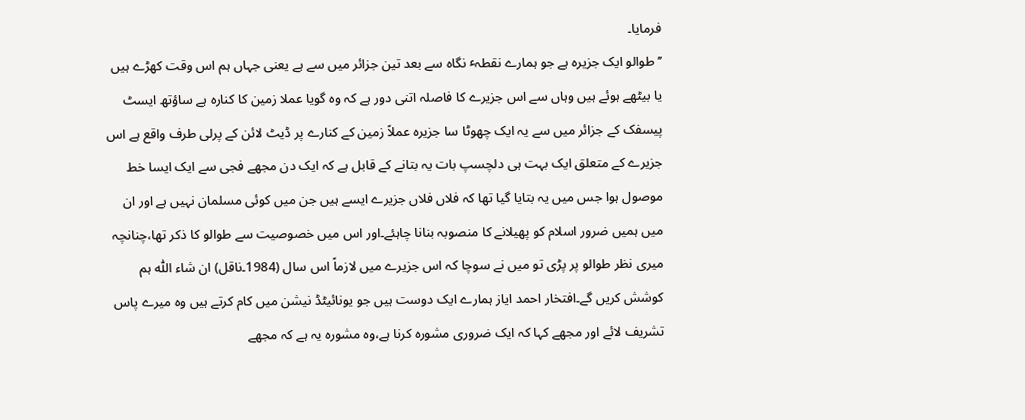فرمایا۔
’’طوالو ایک جزیرہ ہے جو ہمارے نقطہٴ نگاہ سے بعد تین جزائر میں سے ہے یعنی جہاں ہم اس وقت کھڑے ہیں یا بیٹھے ہوئے ہیں وہاں سے اس جزیرے کا فاصلہ اتنی دور ہے کہ وہ گویا عملا زمین کا کنارہ ہے ساؤتھ ایسٹ پیسفک کے جزائر میں سے یہ ایک چھوٹا سا جزیرہ عملاً زمین کے کنارے پر ڈیٹ لائن کے پرلی طرف واقع ہے اس جزیرے کے متعلق ایک بہت ہی دلچسپ بات یہ بتانے کے قابل ہے کہ ایک دن مجھے فجی سے ایک ایسا خط موصول ہوا جس میں یہ بتایا گیا تھا کہ فلاں فلاں جزیرے ایسے ہیں جن میں کوئی مسلمان نہیں ہے اور ان میں ہمیں ضرور اسلام کو پھیلانے کا منصوبہ بنانا چاہئے۔اور اس میں خصوصیت سے طوالو کا ذکر تھا،چنانچہ میری نظر طوالو پر پڑی تو میں نے سوچا کہ اس جزیرے میں لازماً اس سال (1984۔ناقل) ان شاء اللّٰہ ہم کوشش کریں گے۔افتخار احمد ایاز ہمارے ایک دوست ہیں جو یونائیٹڈ نیشن میں کام کرتے ہیں وہ میرے پاس تشریف لائے اور مجھے کہا کہ ایک ضروری مشورہ کرنا ہے،وہ مشورہ یہ ہے کہ مجھے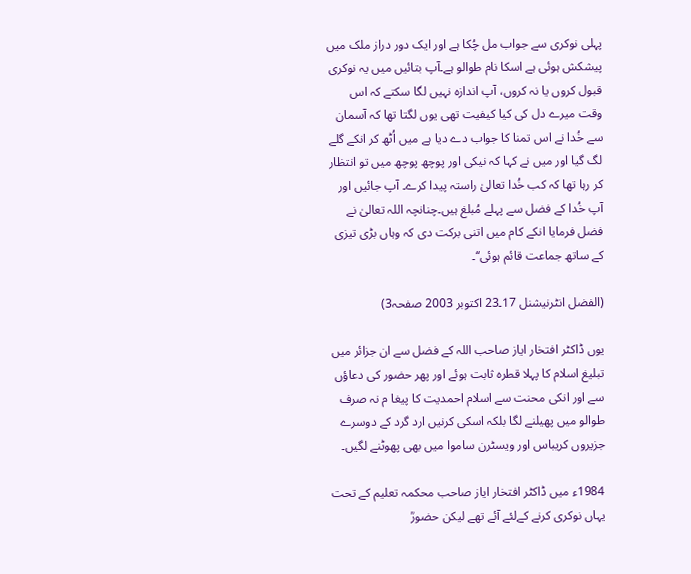پہلی نوکری سے جواب مل چُکا ہے اور ایک دور دراز ملک میں پیشکش ہوئی ہے اسکا نام طوالو ہے۔آپ بتائیں میں یہ نوکری قبول کروں یا نہ کروں، آپ اندازہ نہیں لگا سکتے کہ اس وقت میرے دل کی کیا کیفیت تھی یوں لگتا تھا کہ آسمان سے خُدا نے اس تمنا کا جواب دے دیا ہے میں اُٹھ کر انکے گلے لگ گیا اور میں نے کہا کہ نیکی اور پوچھ پوچھ میں تو انتظار کر رہا تھا کہ کب خُدا تعالیٰ راستہ پیدا کرے۔ آپ جائیں اور آپ خُدا کے فضل سے پہلے مُبلغ ہیں۔چنانچہ اللہ تعالیٰ نے فضل فرمایا انکے کام میں اتنی برکت دی کہ وہاں بڑی تیزی کے ساتھ جماعت قائم ہوئی‘‘۔

(الفضل انٹرنیشنل 17۔23 اکتوبر 2003 صفحہ3)

یوں ڈاکٹر افتخار ایاز صاحب اللہ کے فضل سے ان جزائر میں تبلیغ اسلام کا پہلا قطرہ ثابت ہوئے اور پھر حضور کی دعاؤں سے اور انکی محنت سے اسلام احمدیت کا پیغا م نہ صرف طوالو میں پھیلنے لگا بلکہ اسکی کرنیں ارد گرد کے دوسرے جزیروں کریباس اور ویسٹرن ساموا میں بھی پھوٹنے لگیں۔

1984ء میں ڈاکٹر افتخار ایاز صاحب محکمہ تعلیم کے تحت یہاں نوکری کرنے کےلئے آئے تھے لیکن حضورؒ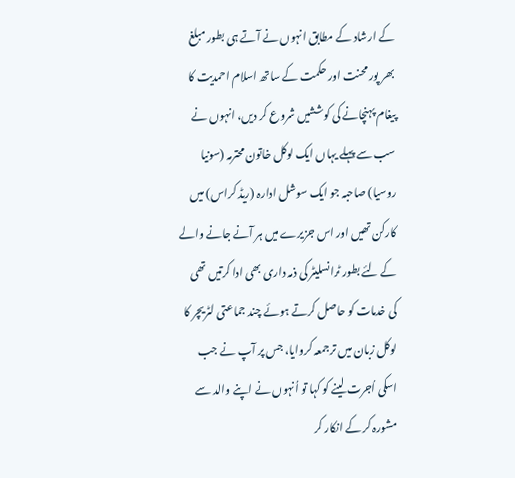کے ارشاد کے مطابق انہوں نے آتے ہی بطور مبلغ بھر پور محنت اور حکمت کے ساتھ اسلام احمدیت کا پیغام پہنچانے کی کوششیں شروع کر دیں، انہوں نے سب سے پہلے یہاں ایک لوکل خاتون محترمہ (سونیا روسیا) صاحبہ جو ایک سوشل ادارہ (ریڈ کراس) میں کارکن تھیں اور اس جزیرے میں ہر آنے جانے والے کے لئے بطور ٹرانسلیٹر کی ذمہ داری بھی ادا کرتیں تھی کی خدمات کو حاصل کرتے ہوئے چند جماعتی لٹریچر کا لوکل زبان میں ترجمعہ کروایا، جس پر آپ نے جب اسکی اُجرت لینے کو کہا تو اُنہوں نے اپنے والد سے مشورہ کر کے انکار کر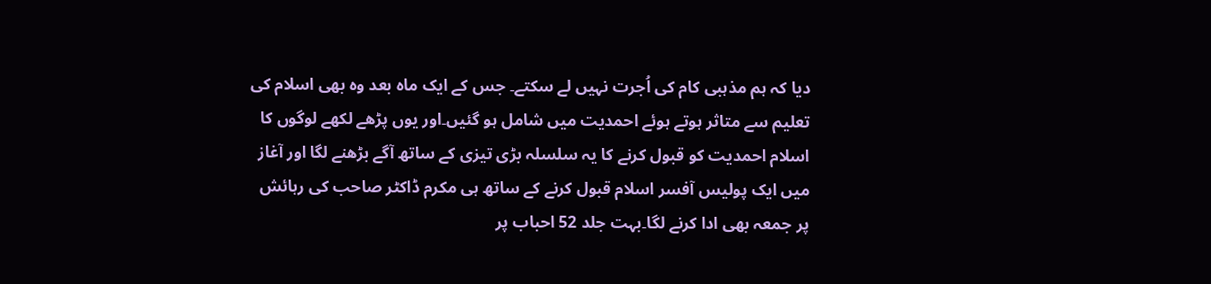دیا کہ ہم مذہبی کام کی اُجرت نہیں لے سکتے۔ جس کے ایک ماہ بعد وہ بھی اسلام کی تعلیم سے متاثر ہوتے ہوئے احمدیت میں شامل ہو گئیں۔اور یوں پڑھے لکھے لوگوں کا اسلام احمدیت کو قبول کرنے کا یہ سلسلہ بڑی تیزی کے ساتھ آگے بڑھنے لگا اور آغاز میں ایک پولیس آفسر اسلام قبول کرنے کے ساتھ ہی مکرم ڈاکٹر صاحب کی رہائش پر جمعہ بھی ادا کرنے لگا۔بہت جلد 52 احباب پر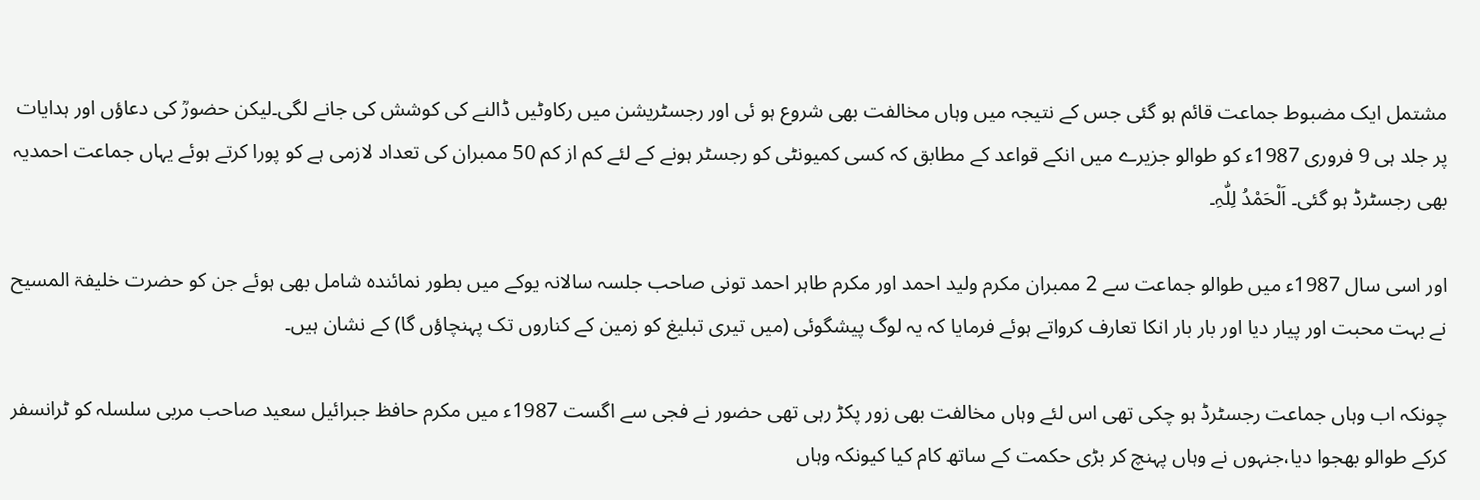مشتمل ایک مضبوط جماعت قائم ہو گئی جس کے نتیجہ میں وہاں مخالفت بھی شروع ہو ئی اور رجسٹریشن میں رکاوٹیں ڈالنے کی کوشش کی جانے لگی۔لیکن حضورؒ کی دعاؤں اور ہدایات پر جلد ہی 9 فروری 1987ء کو طوالو جزیرے میں انکے قواعد کے مطابق کہ کسی کمیونٹی کو رجسٹر ہونے کے لئے کم از کم 50 ممبران کی تعداد لازمی ہے کو پورا کرتے ہوئے یہاں جماعت احمدیہ بھی رجسٹرڈ ہو گئی۔ اَلْحَمْدُ لِلّٰہِ۔

اور اسی سال 1987ء میں طوالو جماعت سے 2 ممبران مکرم ولید احمد اور مکرم طاہر احمد تونی صاحب جلسہ سالانہ یوکے میں بطور نمائندہ شامل بھی ہوئے جن کو حضرت خلیفۃ المسیح نے بہت محبت اور پیار دیا اور بار بار انکا تعارف کرواتے ہوئے فرمایا کہ یہ لوگ پیشگوئی (میں تیری تبلیغ کو زمین کے کناروں تک پہنچاؤں گا) کے نشان ہیں۔

چونکہ اب وہاں جماعت رجسٹرڈ ہو چکی تھی اس لئے وہاں مخالفت بھی زور پکڑ رہی تھی حضور نے فجی سے اگست 1987ء میں مکرم حافظ جبرائیل سعید صاحب مربی سلسلہ کو ٹرانسفر کرکے طوالو بھجوا دیا،جنہوں نے وہاں پہنچ کر بڑی حکمت کے ساتھ کام کیا کیونکہ وہاں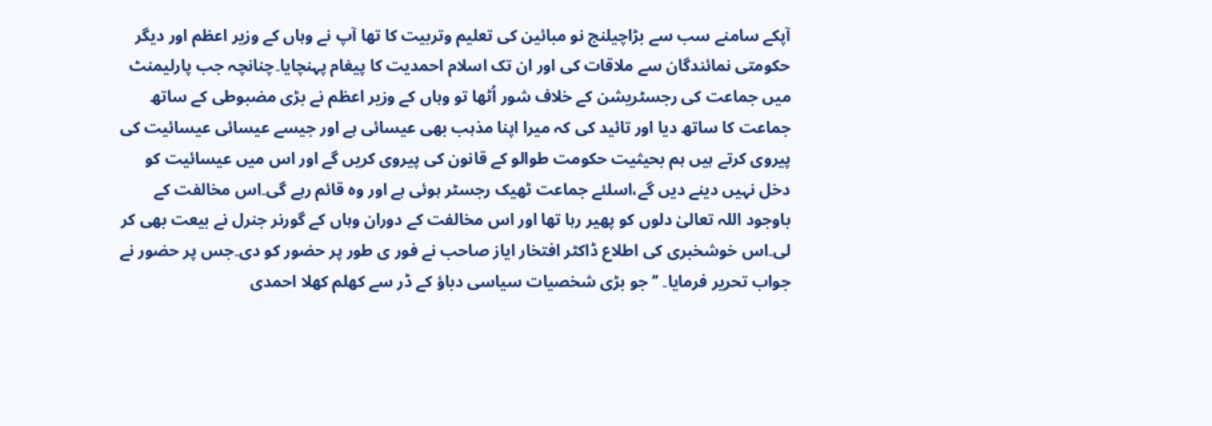آپکے سامنے سب سے بڑاچیلنج نو مبائین کی تعلیم وتربیت کا تھا آپ نے وہاں کے وزیر اعظم اور دیگر حکومتی نمائندگان سے ملاقات کی اور ان تک اسلام احمدیت کا پیغام پہنچایا۔چنانچہ جب پارلیمنٹ میں جماعت کی رجسٹریشن کے خلاف شور اُٹھا تو وہاں کے وزیر اعظم نے بڑی مضبوطی کے ساتھ جماعت کا ساتھ دیا اور تائید کی کہ میرا اپنا مذہب بھی عیسائی ہے اور جیسے عیسائی عیسائیت کی پیروی کرتے ہیں ہم بحیثیت حکومت طوالو کے قانون کی پیروی کریں گے اور اس میں عیسائیت کو دخل نہیں دینے دیں گے،اسلئے جماعت ٹھیک رجسٹر ہوئی ہے اور وہ قائم رہے گی۔اس مخالفت کے باوجود اللہ تعالیٰ دلوں کو پھیر رہا تھا اور اس مخالفت کے دوران وہاں کے گورنر جنرل نے بیعت بھی کر لی۔اس خوشخبری کی اطلاع ڈاکٹر افتخار ایاز صاحب نے فور ی طور پر حضور کو دی۔جس پر حضور نے جواب تحریر فرمایا۔ ’’جو بڑی شخصیات سیاسی دباؤ کے ڈر سے کھلم کھلا احمدی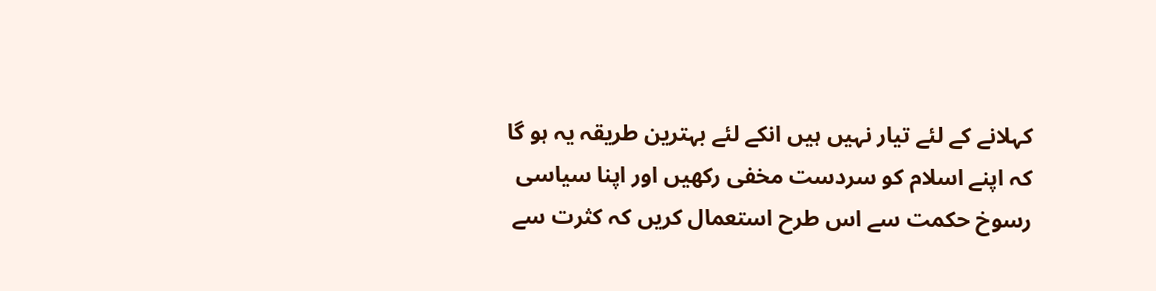کہلانے کے لئے تیار نہیں ہیں انکے لئے بہترین طریقہ یہ ہو گا کہ اپنے اسلام کو سردست مخفی رکھیں اور اپنا سیاسی رسوخ حکمت سے اس طرح استعمال کریں کہ کثرت سے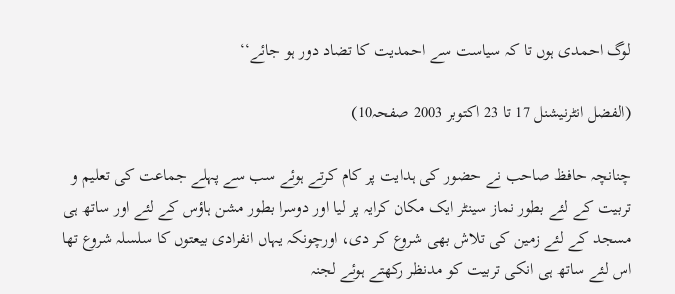لوگ احمدی ہوں تا کہ سیاست سے احمدیت کا تضاد دور ہو جائے‘‘

(الفضل انٹرنیشنل 17 تا 23 اکتوبر 2003 صفحہ10)

چنانچہ حافظ صاحب نے حضور کی ہدایت پر کام کرتے ہوئے سب سے پہلے جماعت کی تعلیم و تربیت کے لئے بطور نماز سینٹر ایک مکان کرایہ پر لیا اور دوسرا بطور مشن ہاؤس کے لئے اور ساتھ ہی مسجد کے لئے زمین کی تلاش بھی شروع کر دی، اورچونکہ یہاں انفرادی بیعتوں کا سلسلہ شروع تھا اس لئے ساتھ ہی انکی تربیت کو مدنظر رکھتے ہوئے لجنہ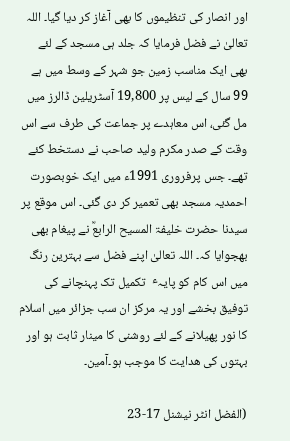اور انصار کی تنظیموں کا بھی آغاز کر دیا گیا۔ اللہ تعالیٰ نے فضل فرمایا کہ جلد ہی مسجد کے لئے بھی ایک مناسب زمین جو شہر کے وسط میں ہے 99 سال کے لیس پر 19,800 آسٹریلین ڈالرز میں مل گئی، اس معاہدے پر جماعت کی طرف سے اس وقت کے صدر مکرم ولید صاحب نے دستخط کئے تھے۔ جس پرفروری 1991ء میں ایک خوبصورت احمدیہ مسجد بھی تعمیر کر دی گئی۔ اس موقع پر سیدنا حضرت خلیفۃ المسیح الرابعؒ نے پیغام بھی بھجوایا کہ۔ اللہ تعالیٰ اپنے فضل سے بہترین رنگ میں اس کام کو پایہٴ  تکمیل تک پہنچانے کی توفیق بخشے اور یہ مرکز ان سب جزائر میں اسلام کا نور پھیلانے کے لئے روشنی کا مینار ثابت ہو اور بہتوں کی ھدایت کا موجب ہو۔آمین۔

(الفضل انٹر نیشنل 17-23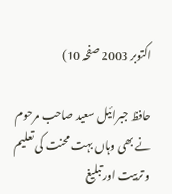اکتوبر 2003 صفحہ 10)

حافظ جبرائیل سعید صاحب مرحوم نے بھی وہاں بہت محنت کی تعلیم و تربیت اور تبلیغ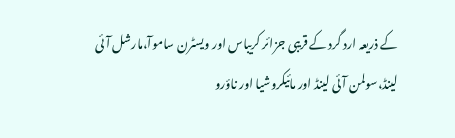کے ذریعہ ارد گرد کے قریبی جزائر کریباس اور ویسٹرن ساموآ،مارشل آئی لینڈ،سولمن آئی لینڈ اور مائیکروشیا اور ناؤرو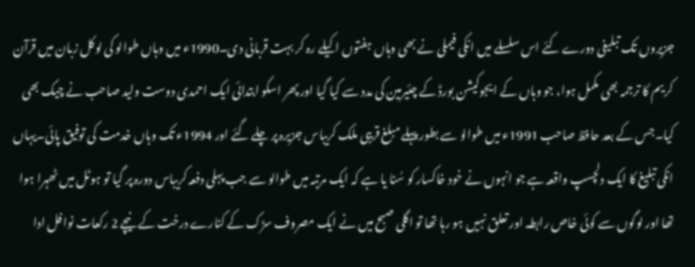جزیروں تک تبلیغی دورے کئے اس سلسلے میں انکی فیملی نے بھی وہاں ہفتوں اکیلے رہ کر بہت قربانی دی۔1990ء میں وہاں طوالو کی لوکل زبان میں قرآن کریم کا ترجمہ بھی مکمل ہوا، جو وہاں کے ایجوکیشن بورڈ کے چئیرمین کی مدد سے کیا گیا اور پھر اسکو ابتدائی ایک احمدی دوست ولید صاحب نے چیک بھی کیا۔جس کے بعد حافظ صاحب 1991ء میں طوالو سے بطور پہلے مبلغ قریبی ملک کریباس جزیرہ پر چلے گئے اور 1994ء تک وہاں خدمت کی توفیق پائی۔یہاں انکی تبلیغ کا ایک دلچسپ واقعہ ہے جو انہوں نے خود خاکسار کو سُنا یا ہے کہ ایک مرتبہ میں طوالو سے جب پہلی دفعہ کریباس دورہ پر گیا تو ہوٹل میں ٹھہرا ہوا تھا اور لوگوں سے کوئی خاص رابطہ اور تعلق نہیں ہو رہا تھا تو اگلی صبح میں نے ایک مصروف سڑک کے کنارے درخت کے نیچے 2 رکعات نوافل ادا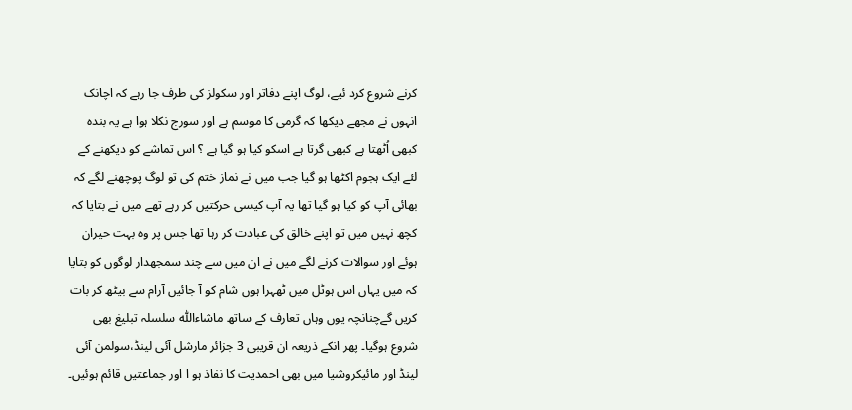کرنے شروع کرد ئیے، لوگ اپنے دفاتر اور سکولز کی طرف جا رہے کہ اچانک انہوں نے مجھے دیکھا کہ گرمی کا موسم ہے اور سورج نکلا ہوا ہے یہ بندہ کبھی اُٹھتا ہے کبھی گرتا ہے اسکو کیا ہو گیا ہے ؟ اس تماشے کو دیکھنے کے لئے ایک ہجوم اکٹھا ہو گیا جب میں نے نماز ختم کی تو لوگ پوچھنے لگے کہ بھائی آپ کو کیا ہو گیا تھا یہ آپ کیسی حرکتیں کر رہے تھے میں نے بتایا کہ کچھ نہیں میں تو اپنے خالق کی عبادت کر رہا تھا جس پر وہ بہت حیران ہوئے اور سوالات کرنے لگے میں نے ان میں سے چند سمجھدار لوگوں کو بتایا کہ میں یہاں اس ہوٹل میں ٹھہرا ہوں شام کو آ جائیں آرام سے بیٹھ کر بات کریں گےچنانچہ یوں وہاں تعارف کے ساتھ ماشاءاللّٰہ سلسلہ تبلیغ بھی شروع ہوگیا۔ پھر انکے ذریعہ ان قریبی 3 جزائر مارشل آئی لینڈ،سولمن آئی لینڈ اور مائیکروشیا میں بھی احمدیت کا نفاذ ہو ا اور جماعتیں قائم ہوئیں۔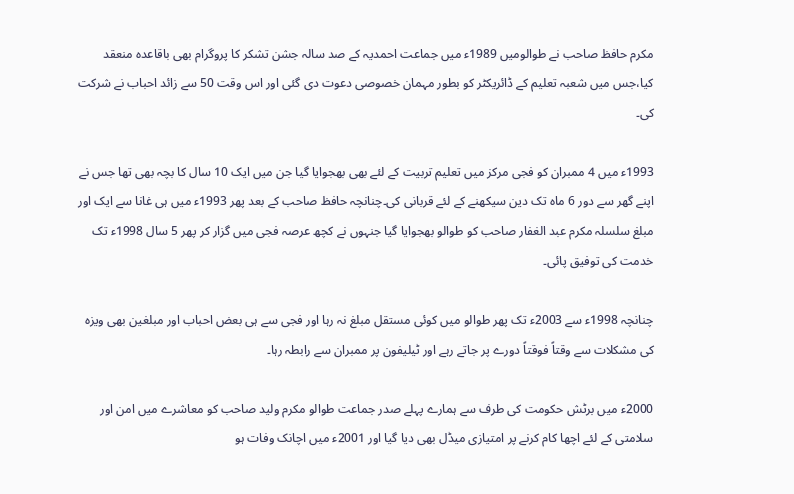مکرم حافظ صاحب نے طوالومیں 1989ء میں جماعت احمدیہ کے صد سالہ جشن تشکر کا پروگرام بھی باقاعدہ منعقد کیا،جس میں شعبہ تعلیم کے ڈائریکٹر کو بطور مہمان خصوصی دعوت دی گئی اور اس وقت 50 سے زائد احباب نے شرکت کی۔

1993ء میں 4 ممبران کو فجی مرکز میں تعلیم تربیت کے لئے بھی بھجوایا گیا جن میں ایک 10 سال کا بچہ بھی تھا جس نے اپنے گھر سے دور 6 ماہ تک دین سیکھنے کے لئے قربانی کی۔چنانچہ حافظ صاحب کے بعد پھر 1993ء میں ہی غانا سے ایک اور مبلغ سلسلہ مکرم عبد الغفار صاحب کو طوالو بھجوایا گیا جنہوں نے کچھ عرصہ فجی میں گزار کر پھر 5 سال 1998ء تک خدمت کی توفیق پائی۔

چنانچہ 1998ء سے 2003ء تک پھر طوالو میں کوئی مستقل مبلغ نہ رہا اور فجی سے ہی بعض احباب اور مبلغین بھی ویزہ کی مشکلات سے وقتاً فوقتاً دورے پر جاتے رہے اور ٹیلیفون پر ممبران سے رابطہ رہا۔

2000ء میں برٹش حکومت کی طرف سے ہمارے پہلے صدر جماعت طوالو مکرم ولید صاحب کو معاشرے میں امن اور سلامتی کے لئے اچھا کام کرنے پر امتیازی میڈل بھی دیا گیا اور 2001ء میں اچانک وفات ہو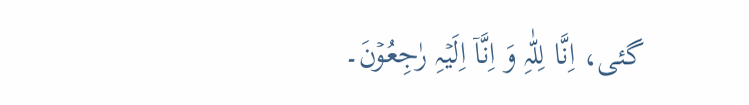گئی، اِنَّا لِلّٰہِ وَ اِنَّاۤ اِلَیۡہِ رٰجِعُوۡنَ۔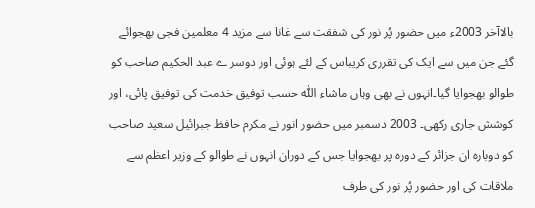بالاآخر 2003ء میں حضور پُر نور کی شفقت سے غانا سے مزید 4 معلمین فجی بھجوائے گئے جن میں سے ایک کی تقرری کریباس کے لئے ہوئی اور دوسر ے عبد الحکیم صاحب کو طوالو بھجوایا گیا۔انہوں نے بھی وہاں ماشاء اللّٰہ حسب توفیق خدمت کی توفیق پائی، اور کوشش جاری رکھی۔ 2003 دسمبر میں حضور انور نے مکرم حافظ جبرائیل سعید صاحب کو دوبارہ ان جزائر کے دورہ پر بھجوایا جس کے دوران انہوں نے طوالو کے وزیر اعظم سے ملاقات کی اور حضور پُر نور کی طرف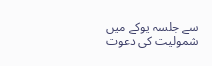سے جلسہ یوکے میں شمولیت کی دعوت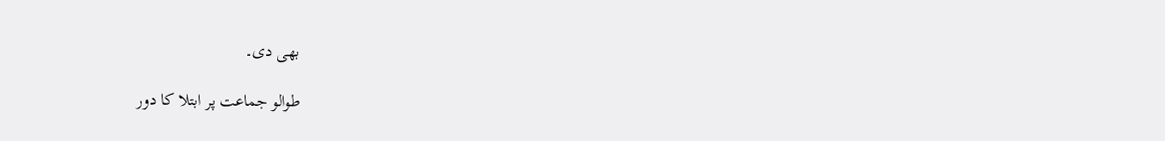بھی دی۔

طوالو جماعت پر ابتلا کا دور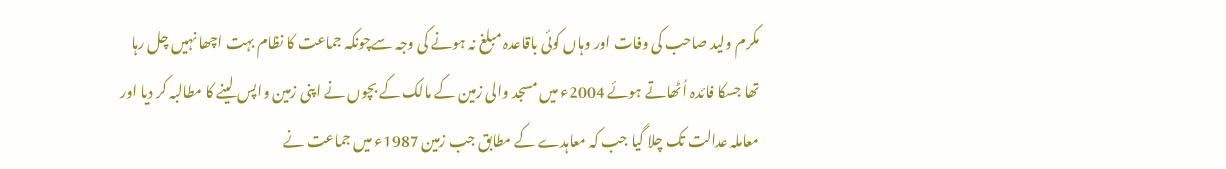مکرم ولید صاحب کی وفات اور وہاں کوئی باقاعدہ مبلغ نہ ہونے کی وجہ سےچونکہ جماعت کا نظام بہت اچھا نہیں چل رہا تھا جسکا فائدہ اُٹھاتے ہوئے 2004ء میں مسجد والی زمین کے مالک کے بچوں نے اپنی زمین واپس لینے کا مطالبہ کر دیا اور معاملہ عدالت تک چلا گیا جب کہ معاہدے کے مطابق جب زمین 1987ء میں جماعت نے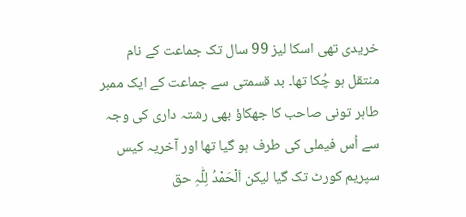خریدی تھی اسکا لیز 99 سال تک جماعت کے نام منتقل ہو چُکا تھا۔ بد قسمتی سے جماعت کے ایک ممبر طاہر تونی صاحب کا جھکاؤ بھی رشتہ داری کی وجہ سے اُس فیملی کی طرف ہو گیا تھا اور آخریہ کیس سپریم کورٹ تک گیا لیکن اَلْحَمْدُ لِلّٰہِ حق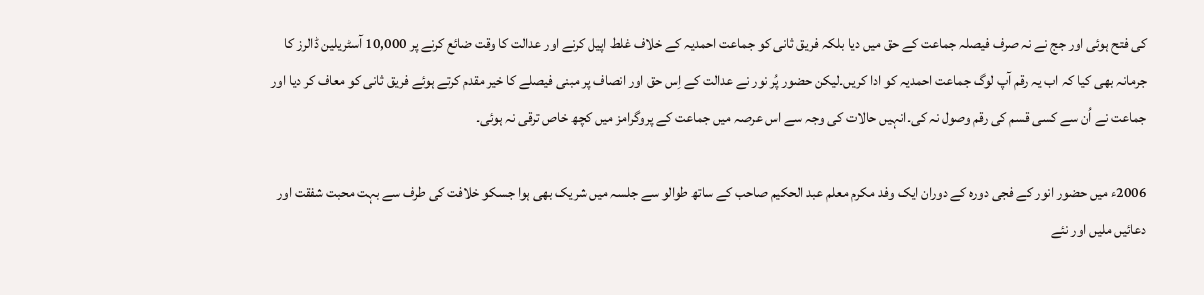کی فتح ہوئی اور جج نے نہ صرف فیصلہ جماعت کے حق میں دیا بلکہ فریق ثانی کو جماعت احمدیہ کے خلاف غلط اپیل کرنے اور عدالت کا وقت ضائع کرنے پر 10,000 آسٹریلین ڈالرز کا جرمانہ بھی کیا کہ اب یہ رقم آپ لوگ جماعت احمدیہ کو ادا کریں۔لیکن حضور پُر نور نے عدالت کے اِس حق اور انصاف پر مبنی فیصلے کا خیر مقدم کرتے ہوئے فریق ثانی کو معاف کر دیا اور جماعت نے اُن سے کسی قسم کی رقم وصول نہ کی۔انہیں حالات کی وجہ سے اس عرصہ میں جماعت کے پروگرامز میں کچھ خاص ترقی نہ ہوئی۔

2006ء میں حضور انور کے فجی دورہ کے دوران ایک وفد مکرم معلم عبد الحکیم صاحب کے ساتھ طوالو سے جلسہ میں شریک بھی ہوا جسکو خلافت کی طرف سے بہت محبت شفقت اور دعائیں ملیں اور نئے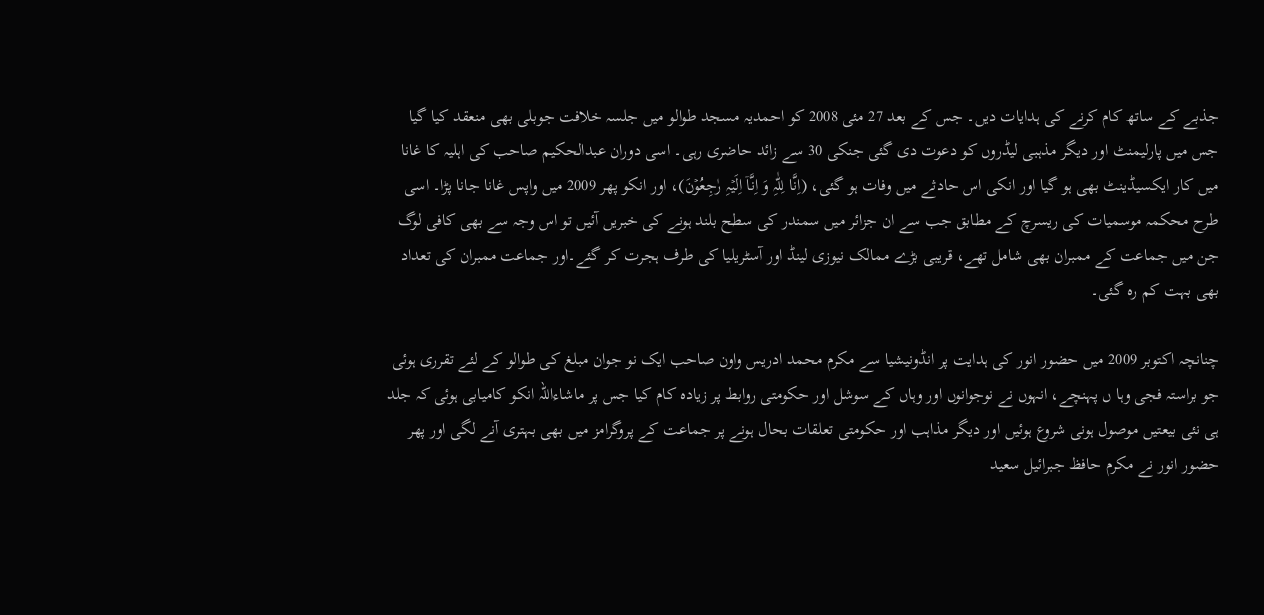جذبے کے ساتھ کام کرنے کی ہدایات دیں۔ جس کے بعد 27 مئی 2008 کو احمدیہ مسجد طوالو میں جلسہ خلافت جوبلی بھی منعقد کیا گیا جس میں پارلیمنٹ اور دیگر مذہبی لیڈروں کو دعوت دی گئی جنکی 30 سے زائد حاضری رہی۔ اسی دوران عبدالحکیم صاحب کی اہلیہ کا غانا میں کار ایکسیڈینٹ بھی ہو گیا اور انکی اس حادثے میں وفات ہو گئی، (اِنَّا لِلّٰہِ وَ اِنَّاۤ اِلَیۡہِ رٰجِعُوۡنَ)، اور انکو پھر 2009 میں واپس غانا جانا پڑا۔ اسی طرح محکمہ موسمیات کی ریسرچ کے مطابق جب سے ان جزائر میں سمندر کی سطح بلند ہونے کی خبریں آئیں تو اس وجہ سے بھی کافی لوگ جن میں جماعت کے ممبران بھی شامل تھے، قریبی بڑے ممالک نیوزی لینڈ اور آسٹریلیا کی طرف ہجرت کر گئے۔اور جماعت ممبران کی تعداد بھی بہت کم رہ گئی۔

چنانچہ اکتوبر 2009 میں حضور انور کی ہدایت پر انڈونیشیا سے مکرم محمد ادریس واون صاحب ایک نو جوان مبلغ کی طوالو کے لئے تقرری ہوئی جو براستہ فجی وہا ں پہنچے، انہوں نے نوجوانوں اور وہاں کے سوشل اور حکومتی روابط پر زیادہ کام کیا جس پر ماشاءاللہ انکو کامیابی ہوئی کہ جلد ہی نئی بیعتیں موصول ہونی شروع ہوئیں اور دیگر مذاہب اور حکومتی تعلقات بحال ہونے پر جماعت کے پروگرامز میں بھی بہتری آنے لگی اور پھر حضور انور نے مکرم حافظ جبرائیل سعید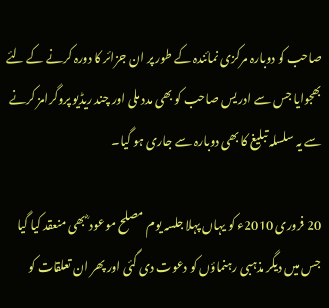صاحب کو دوبارہ مرکزی نمائندہ کے طور پر ان جزائر کا دورہ کرنے کے لئے بھجوایا جس سے ادریس صاحب کو بھی مدد ملی اور چند ریڈیو پروگرامز کرنے سے یہ سلسلہ تبلیغ کا بھی دوبارہ سے جاری ہو گیا۔

20 فروری 2010ء کو یہاں پہلا جلسہ یوم مصلح موعود ؓ بھی منعقد کیا گیا جس میں دیگر مذہبی رہنماؤں کو دعوت دی گئی اور پھر ان تعلقات کو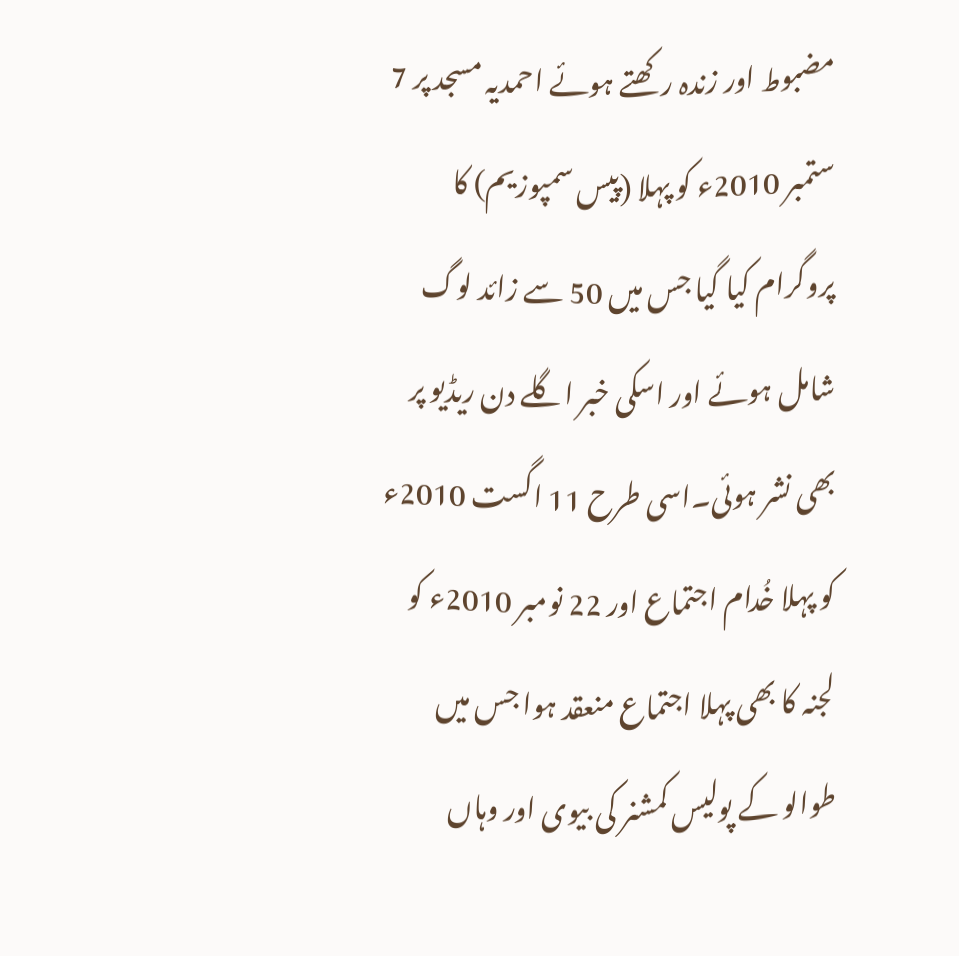مضبوط اور زندہ رکھتے ہوئے احمدیہ مسجد پر 7 ستمبر 2010ء کو پہلا (پیس سمپوزیم) کا پروگرام کیا گیا جس میں 50 سے زائد لوگ شامل ہوئے اور اسکی خبر اگلے دن ریڈیو پر بھی نشر ہوئی۔اسی طرح 11 اگست 2010ء کو پہلا خُدام اجتماع اور 22 نومبر 2010ء کو لجنہ کا بھی پہلا اجتماع منعقد ہوا جس میں طوالو کے پولیس کمشنر کی بیوی اور وہاں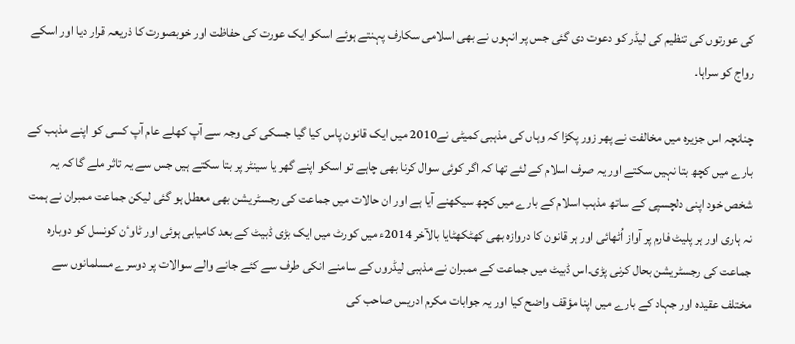کی عورتوں کی تنظیم کی لیڈر کو دعوت دی گئی جس پر انہوں نے بھی اسلامی سکارف پہنتے ہوئے اسکو ایک عورت کی حفاظت اور خوبصورت کا ذریعہ قرار دیا اور اسکے رواج کو سراہا۔

چنانچہ اس جزیرہ میں مخالفت نے پھر زور پکڑا کہ وہاں کی مذہبی کمیٹی نے2010 میں ایک قانون پاس کیا گیا جسکی کی وجہ سے آپ کھلے عام آپ کسی کو اپنے مذہب کے بارے میں کچھ بتا نہیں سکتے اور یہ صرف اسلام کے لئے تھا کہ اگر کوئی سوال کرنا بھی چاہے تو اسکو اپنے گھر یا سینٹر پر بتا سکتے ہیں جس سے یہ تاثر ملے گا کہ یہ شخص خود اپنی دلچسپی کے ساتھ مذہب اسلام کے بارے میں کچھ سیکھنے آیا ہے اور ان حالات میں جماعت کی رجسٹریشن بھی معطل ہو گئی لیکن جماعت ممبران نے ہمت نہ ہاری اور ہر پلیٹ فارم پر آواز اُٹھائی اور ہر قانون کا دروازہ بھی کھٹکھٹایا بالآخر 2014ء میں کورٹ میں ایک بڑی ڈبیٹ کے بعد کامیابی ہوئی اور ٹاوٴن کونسل کو دوبارہ جماعت کی رجسٹریشن بحال کرنی پڑی۔اس ڈبیٹ میں جماعت کے ممبران نے مذہبی لیڈروں کے سامنے انکی طرف سے کئے جانے والے سوالات پر دوسرے مسلمانوں سے مختلف عقیدہ اور جہاد کے بارے میں اپنا مؤقف واضح کیا اور یہ جوابات مکرم ادریس صاحب کی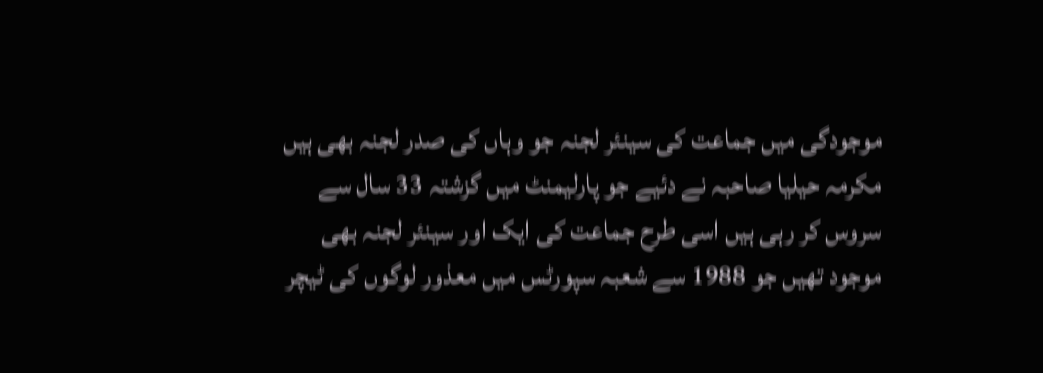موجودگی میں جماعت کی سینئر لجنہ جو وہاں کی صدر لجنہ بھی ہیں مکرمہ حیلیا صاحبہ نے دئیے جو پارلیمنٹ میں گزشتہ 33 سال سے سروس کر رہی ہیں اسی طرح جماعت کی ایک اور سینئر لجنہ بھی موجود تھیں جو 1988 سے شعبہ سپورٹس میں معذور لوگوں کی ٹیچر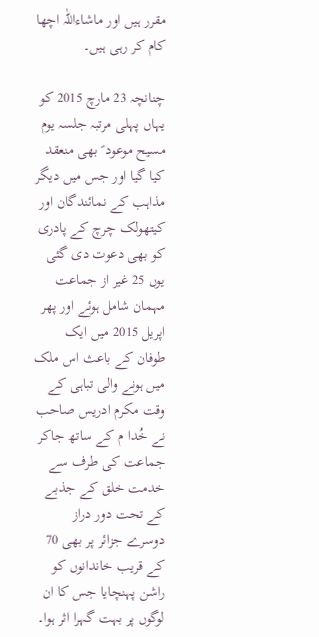مقرر ہیں اور ماشاءاللّٰہ اچھا کام کر رہی ہیں۔

چنانچہ 23 مارچ 2015 کو یہاں پہلی مرتبہ جلسہ یوم مسیح موعود ؑ بھی منعقد کیا گیا اور جس میں دیگر مذاہب کے نمائندگان اور کیتھولک چرچ کے پادری کو بھی دعوت دی گئی یوں 25 غیر از جماعت مہمان شامل ہوئے اور پھر اپریل 2015 میں ایک طوفان کے باعث اس ملک میں ہونے والی تباہی کے وقت مکرم ادریس صاحب نے خُدا م کے ساتھ جاکر جماعت کی طرف سے خدمت خلق کے جذبے کے تحت دور دراز دوسرے جزائر پر بھی 70 کے قریب خاندانوں کو راشن پہنچایا جس کا ان لوگوں پر بہت گہرا اثر ہوا۔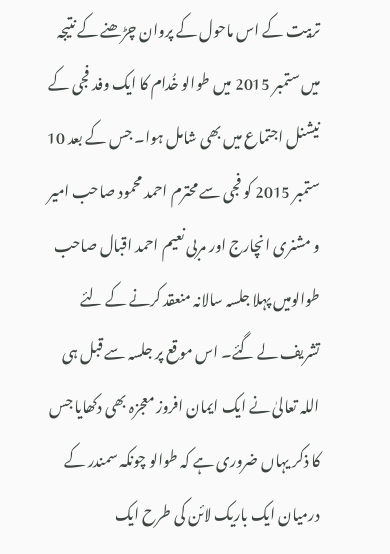تربیت کے اس ماحول کے پروان چڑھنے کے نتیجہ میں ستمبر 2015 میں طوالو خُدام کا ایک وفد فجی کے نیشنل اجتماع میں بھی شامل ہوا۔ جس کے بعد 10 ستمبر 2015 کو فجی سے محترم احمد محمود صاحب امیر و مشنری انچارج اور مربی نعیم احمد اقبال صاحب طوالومیں پہلا جلسہ سالانہ منعقد کرنے کے لئے تشریف لے گئے۔ اس موقع پر جلسہ سے قبل ہی اللہ تعالیٰ نے ایک ایمان افروز معجزہ بھی دکھایا جس کا ذکر یہاں ضروری ہے کہ طوالو چونکہ سمندر کے درمیان ایک باریک لائن کی طرح ایک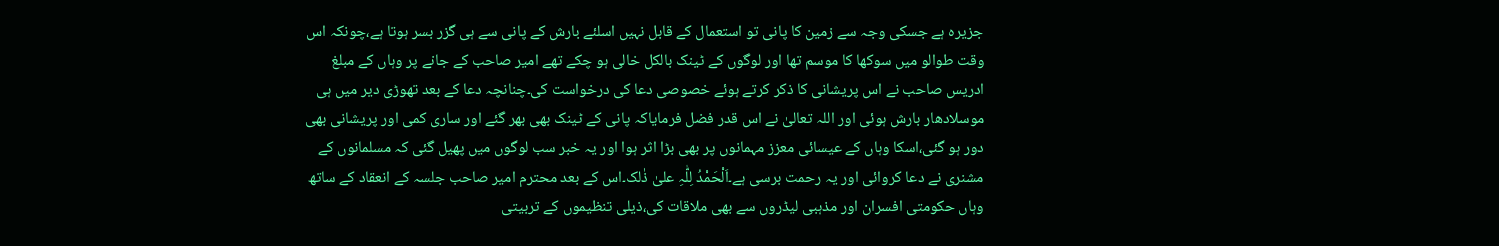جزیرہ ہے جسکی وجہ سے زمین کا پانی تو استعمال کے قابل نہیں اسلئے بارش کے پانی سے ہی گزر بسر ہوتا ہے،چونکہ اس وقت طوالو میں سوکھا کا موسم تھا اور لوگوں کے ٹینک بالکل خالی ہو چکے تھے امیر صاحب کے جانے پر وہاں کے مبلغ ادریس صاحب نے اس پریشانی کا ذکر کرتے ہوئے خصوصی دعا کی درخواست کی۔چنانچہ دعا کے بعد تھوڑی دیر میں ہی موسلادھار بارش ہوئی اور اللہ تعالیٰ نے اس قدر فضل فرمایاکہ پانی کے ٹینک بھی بھر گئے اور ساری کمی اور پریشانی بھی دور ہو گئی،اسکا وہاں کے عیسائی معزز مہمانوں پر بھی بڑا اثر ہوا اور یہ خبر سب لوگوں میں پھیل گئی کہ مسلمانوں کے مشنری نے دعا کروائی اور یہ رحمت برسی ہے۔اَلْحَمْدُ لِلّٰہِ علیٰ ذٰلک۔اس کے بعد محترم امیر صاحب جلسہ کے انعقاد کے ساتھ وہاں حکومتی افسران اور مذہبی لیڈروں سے بھی ملاقات کی،ذیلی تنظیموں کے تربیتی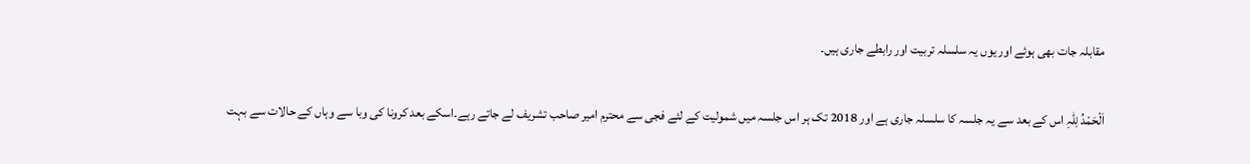مقابلہ جات بھی ہوئے اور یوں یہ سلسلہ تربیت اور رابطے جاری ہیں۔

اَلْحَمْدُ لِلّٰہِ اس کے بعد سے یہ جلسہ کا سلسلہ جاری ہے اور 2018 تک ہر اس جلسہ میں شمولیت کے لئے فجی سے محترم امیر صاحب تشریف لے جاتے رہے۔اسکے بعد کرونا کی وبا سے وہاں کے حالات سے بہت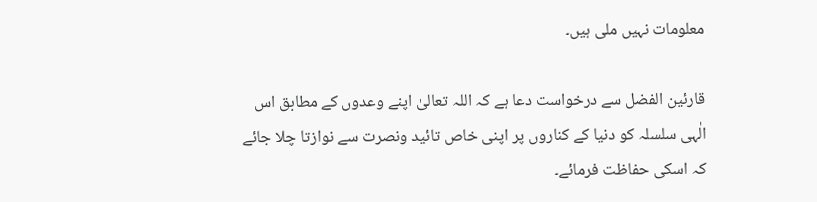معلومات نہیں ملی ہیں۔

قارئین الفضل سے درخواست دعا ہے کہ اللہ تعالیٰ اپنے وعدوں کے مطابق اس الٰہی سلسلہ کو دنیا کے کناروں پر اپنی خاص تائید ونصرت سے نوازتا چلا جائے کہ اسکی حفاظت فرمائے۔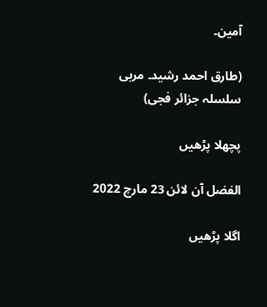آمین۔

(طارق احمد رشید۔ مربی سلسلہ جزائر فجی)

پچھلا پڑھیں

الفضل آن لائن 23 مارچ 2022

اگلا پڑھیں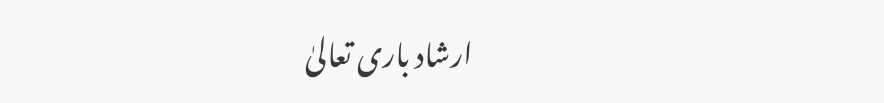ارشاد باری تعالیٰ